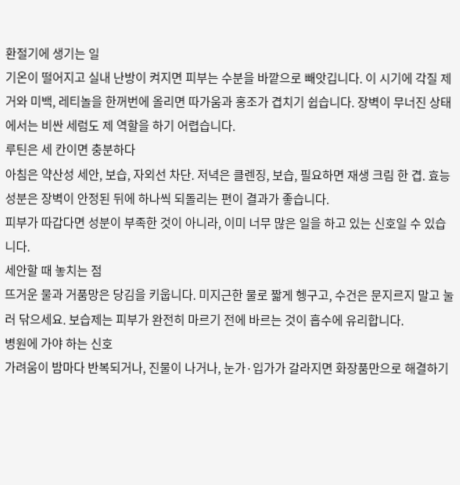환절기에 생기는 일
기온이 떨어지고 실내 난방이 켜지면 피부는 수분을 바깥으로 빼앗깁니다. 이 시기에 각질 제거와 미백, 레티놀을 한꺼번에 올리면 따가움과 홍조가 겹치기 쉽습니다. 장벽이 무너진 상태에서는 비싼 세럼도 제 역할을 하기 어렵습니다.
루틴은 세 칸이면 충분하다
아침은 약산성 세안, 보습, 자외선 차단. 저녁은 클렌징, 보습, 필요하면 재생 크림 한 겹. 효능 성분은 장벽이 안정된 뒤에 하나씩 되돌리는 편이 결과가 좋습니다.
피부가 따갑다면 성분이 부족한 것이 아니라, 이미 너무 많은 일을 하고 있는 신호일 수 있습니다.
세안할 때 놓치는 점
뜨거운 물과 거품망은 당김을 키웁니다. 미지근한 물로 짧게 헹구고, 수건은 문지르지 말고 눌러 닦으세요. 보습제는 피부가 완전히 마르기 전에 바르는 것이 흡수에 유리합니다.
병원에 가야 하는 신호
가려움이 밤마다 반복되거나, 진물이 나거나, 눈가·입가가 갈라지면 화장품만으로 해결하기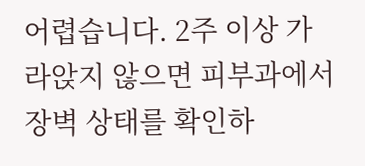어렵습니다. 2주 이상 가라앉지 않으면 피부과에서 장벽 상태를 확인하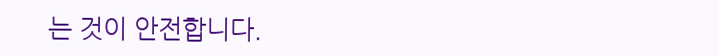는 것이 안전합니다.